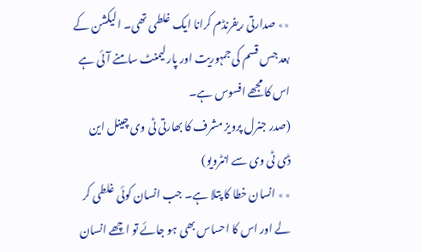٭٭ صدارتی ریفرنڈم کرانا ایک غلطی تھی۔ الیکشن کے بعد جس قسم کی جمہوریت اور پارلیمنٹ سامنے آئی ہے اس کا مجھے افسوس ہے۔
(صدر جنرل پرویز مشرف کا بھارتی ٹی وی چینل این ڈی ٹی وی سے انٹرویو)
٭٭ انسان خطا کا پتلا ہے۔ جب انسان کوئی غلطی کر لے اور اس کا احساس بھی ہو جائے تو اچھے انسان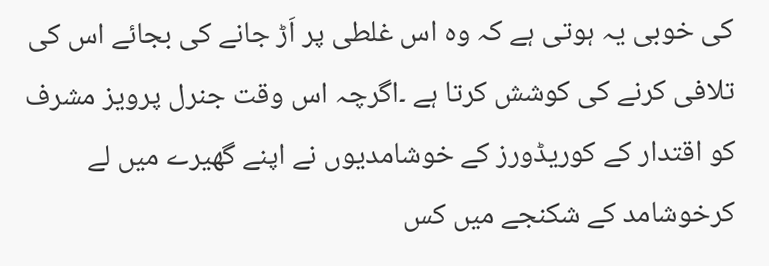کی خوبی یہ ہوتی ہے کہ وہ اس غلطی پر اَڑ جانے کی بجائے اس کی تلافی کرنے کی کوشش کرتا ہے ۔اگرچہ اس وقت جنرل پرویز مشرف کو اقتدار کے کوریڈورز کے خوشامدیوں نے اپنے گھیرے میں لے کرخوشامد کے شکنجے میں کس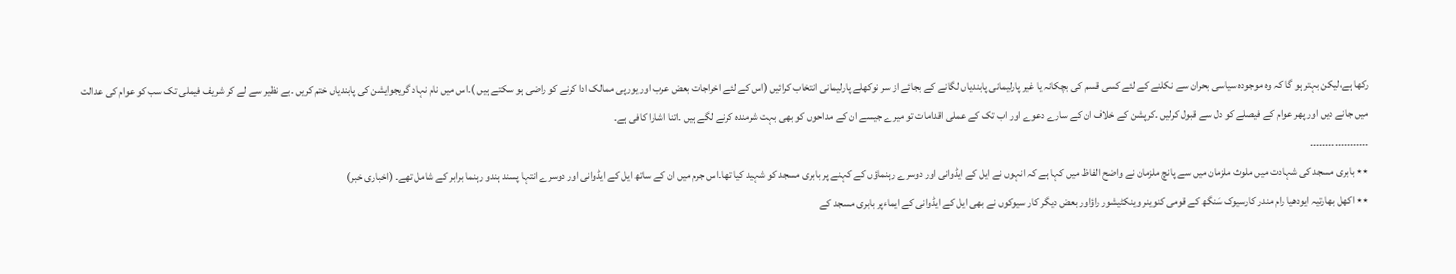رکھا ہے،لیکن بہتر ہو گا کہ وہ موجودہ سیاسی بحران سے نکلنے کے لئے کسی قسم کی بچکانہ یا غیر پارلیمانی پابندیاں لگانے کے بجائے از سر نوکھلے پارلیمانی انتخاب کرائیں (اس کے لئے اخراجات بعض عرب اور یورپی ممالک ادا کرنے کو راضی ہو سکتے ہیں )۔اس میں نام نہاد گریجوایشن کی پابندیاں ختم کریں ۔بے نظیر سے لے کر شریف فیملی تک سب کو عوام کی عدالت میں جانے دیں اور پھر عوام کے فیصلے کو دل سے قبول کرلیں ۔کرپشن کے خلاف ان کے سارے دعوے اور اب تک کے عملی اقدامات تو میرے جیسے ان کے مداحوں کو بھی بہت شرمندہ کرنے لگے ہیں ۔اتنا اشارا کافی ہے۔
۔۔۔۔۔۔۔۔۔۔۔۔۔۔۔۔۔۔۔
٭٭ بابری مسجد کی شہادت میں ملوث ملزمان میں سے پانچ ملزمان نے واضح الفاظ میں کہا ہے کہ انہوں نے ایل کے ایڈوانی اور دوسرے رہنماؤں کے کہنے پر بابری مسجد کو شہید کیا تھا۔اس جرم میں ان کے ساتھ ایل کے ایڈوانی اور دوسرے انتہا پسند ہندو رہنما برابر کے شامل تھے۔ (اخباری خبر)
٭٭ اکھل بھارتیہ ایودھیا رام مندر کارسیوک سَنگھ کے قومی کنوینر وینکٹیشور راؤاور بعض دیگر کار سیوکوں نے بھی ایل کے ایڈوانی کے ایماءپر بابری مسجد کے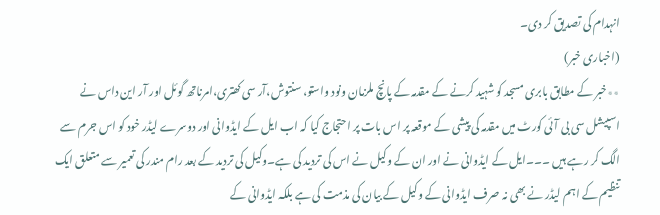انہدام کی تصدیق کر دی۔
(اخباری خبر)
٭٭خبر کے مطابق بابری مسجد کو شہید کرنے کے مقدمہ کے پانچ ملزمان ونود واستو، سنتوش،آر سی کھتری،امرناتھ گوئل اور آر این داس نے اسپیشل سی بی آئی کورٹ میں مقدمہ کی پیشی کے موقعہ پر اس بات پر احتجاج کیا کہ اب ایل کے ایڈوانی اور دوسرے لیڈر خود کو اس جرم سے الگ کر رہے ہیں ۔۔۔ایل کے ایڈوانی نے اور ان کے وکیل نے اس کی تردید کی ہے۔وکیل کی تردید کے بعد رام مندر کی تعمیر سے متعلق ایک تنظیم کے اہم لیڈر نے بھی نہ صرف ایڈوانی کے وکیل کے بیان کی مذمت کی ہے بلکہ ایڈوانی کے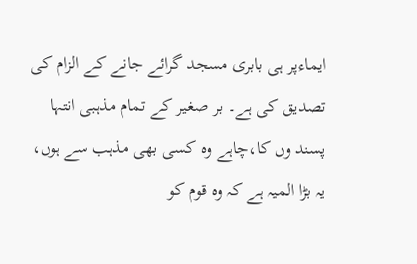ایماءپر ہی بابری مسجد گرائے جانے کے الزام کی تصدیق کی ہے۔ بر صغیر کے تمام مذہبی انتہا پسند وں کا،چاہے وہ کسی بھی مذہب سے ہوں، یہ بڑا المیہ ہے کہ وہ قوم کو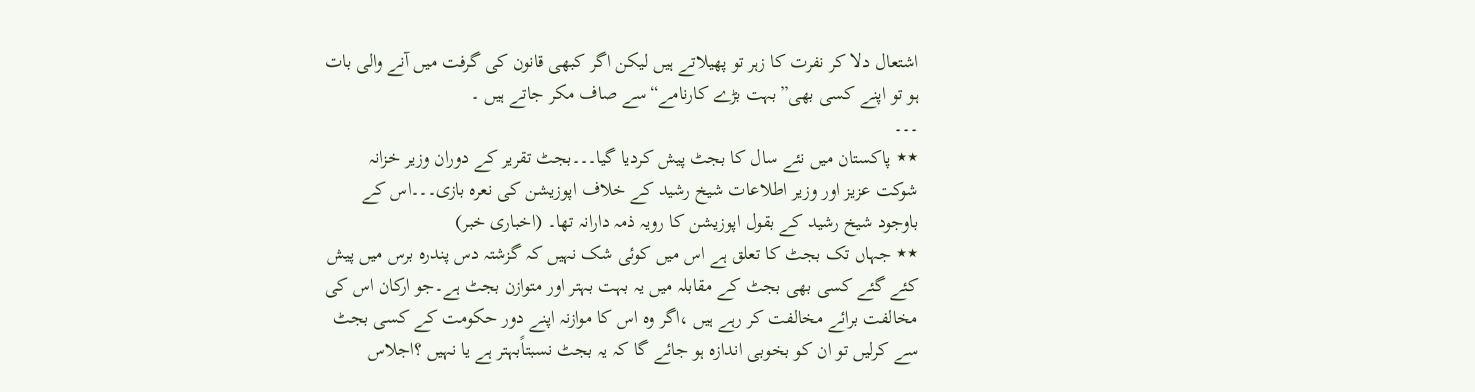اشتعال دلا کر نفرت کا زہر تو پھیلاتے ہیں لیکن اگر کبھی قانون کی گرفت میں آنے والی بات ہو تو اپنے کسی بھی”بہت بڑے کارنامے“سے صاف مکر جاتے ہیں ۔
۔۔۔
٭٭ پاکستان میں نئے سال کا بجٹ پیش کردیا گیا۔۔۔بجٹ تقریر کے دوران وزیر خزانہ شوکت عزیز اور وزیر اطلاعات شیخ رشید کے خلاف اپوزیشن کی نعرہ بازی۔۔۔اس کے باوجود شیخ رشید کے بقول اپوزیشن کا رویہ ذمہ دارانہ تھا۔ (اخباری خبر)
٭٭ جہاں تک بجٹ کا تعلق ہے اس میں کوئی شک نہیں کہ گزشتہ دس پندرہ برس میں پیش کئے گئے کسی بھی بجٹ کے مقابلہ میں یہ بہت بہتر اور متوازن بجٹ ہے۔جو ارکان اس کی مخالفت برائے مخالفت کر رہے ہیں ،اگر وہ اس کا موازنہ اپنے دور حکومت کے کسی بجٹ سے کرلیں تو ان کو بخوبی اندازہ ہو جائے گا کہ یہ بجٹ نسبتاًبہتر ہے یا نہیں ؟اجلاس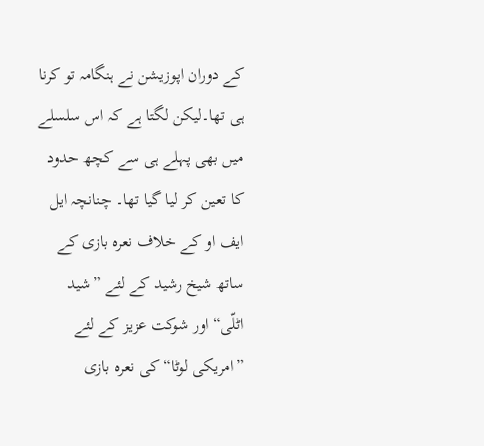کے دوران اپوزیشن نے ہنگامہ تو کرنا ہی تھا۔لیکن لگتا ہے کہ اس سلسلے میں بھی پہلے ہی سے کچھ حدود کا تعین کر لیا گیا تھا۔ چنانچہ ایل ایف او کے خلاف نعرہ بازی کے ساتھ شیخ رشید کے لئے ”شید اٹلّی“ اور شوکت عزیز کے لئے ”امریکی لوٹا“کی نعرہ بازی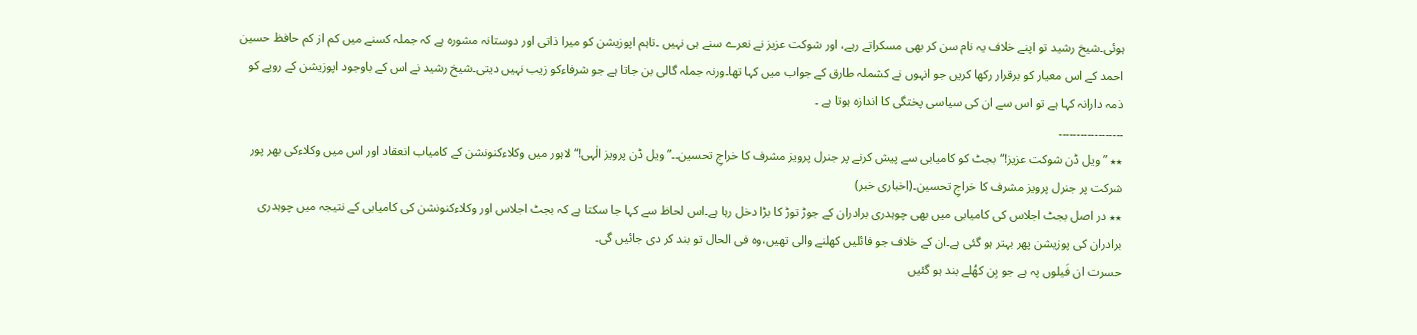ہوئی۔شیخ رشید تو اپنے خلاف یہ نام سن کر بھی مسکراتے رہے، اور شوکت عزیز نے نعرے سنے ہی نہیں ۔تاہم اپوزیشن کو میرا ذاتی اور دوستانہ مشورہ ہے کہ جملہ کسنے میں کم از کم حافظ حسین احمد کے اس معیار کو برقرار رکھا کریں جو انہوں نے کشملہ طارق کے جواب میں کہا تھا۔ورنہ جملہ گالی بن جاتا ہے جو شرفاءکو زیب نہیں دیتی۔شیخ رشید نے اس کے باوجود اپوزیشن کے رویے کو ذمہ دارانہ کہا ہے تو اس سے ان کی سیاسی پختگی کا اندازہ ہوتا ہے ۔
۔۔۔۔۔۔۔۔۔۔۔۔۔۔۔۔۔۔
٭٭ ”ویل ڈن شوکت عزیز!“بجٹ کو کامیابی سے پیش کرنے پر جنرل پرویز مشرف کا خراجِ تحسین۔۔”ویل ڈن پرویز الٰہی!“لاہور میں وکلاءکنونشن کے کامیاب انعقاد اور اس میں وکلاءکی بھر پور شرکت پر جنرل پرویز مشرف کا خراجِ تحسین۔(اخباری خبر)
٭٭ در اصل بجٹ اجلاس کی کامیابی میں بھی چوہدری برادران کے جوڑ توڑ کا بڑا دخل رہا ہے۔اس لحاظ سے کہا جا سکتا ہے کہ بجٹ اجلاس اور وکلاءکنونشن کی کامیابی کے نتیجہ میں چوہدری برادران کی پوزیشن پھر بہتر ہو گئی ہے۔ان کے خلاف جو فائلیں کھلنے والی تھیں،وہ فی الحال تو بند کر دی جائیں گی۔
حسرت ان فَیلوں پہ ہے جو بِن کھُلے بند ہو گئیں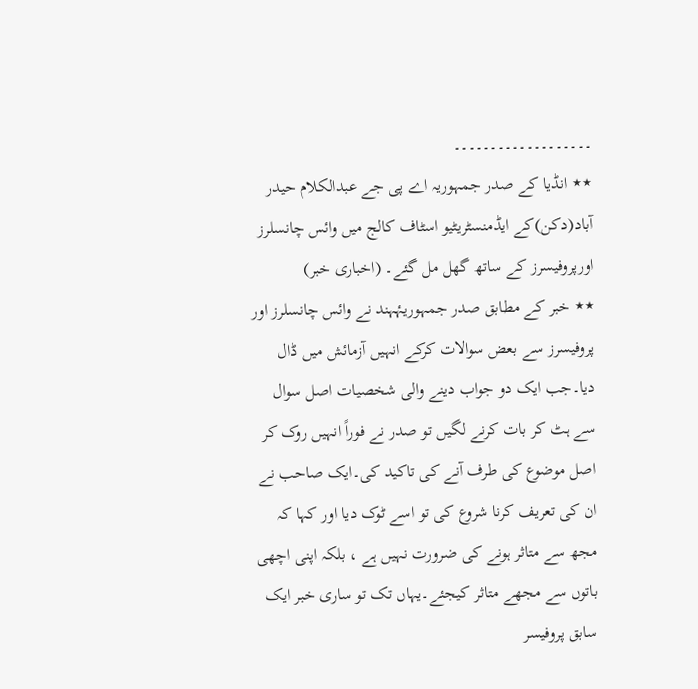۔۔۔۔۔۔۔۔۔۔۔۔۔۔۔۔۔۔۔
٭٭ انڈیا کے صدر جمہوریہ اے پی جے عبدالکلام حیدر آباد(دکن)کے ایڈمنسٹریٹیو اسٹاف کالج میں وائس چانسلرز اورپروفیسرز کے ساتھ گھل مل گئے۔ (اخباری خبر)
٭٭ خبر کے مطابق صدر جمہوریۂہند نے وائس چانسلرز اور پروفیسرز سے بعض سوالات کرکے انہیں آزمائش میں ڈال دیا۔جب ایک دو جواب دینے والی شخصیات اصل سوال سے ہٹ کر بات کرنے لگیں تو صدر نے فوراً انہیں روک کر اصل موضوع کی طرف آنے کی تاکید کی۔ایک صاحب نے ان کی تعریف کرنا شروع کی تو اسے ٹوک دیا اور کہا کہ مجھ سے متاثر ہونے کی ضرورت نہیں ہے ، بلکہ اپنی اچھی باتوں سے مجھے متاثر کیجئے۔یہاں تک تو ساری خبر ایک سابق پروفیسر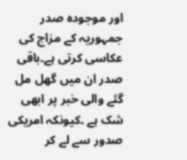اور موجودہ صدر جمہوریہ کے مزاج کی عکاسی کرتی ہے۔باقی صدر ان میں گھل مل گئے والی خبر پر ابھی شک ہے ۔کیونکہ امریکی صدور سے لے کر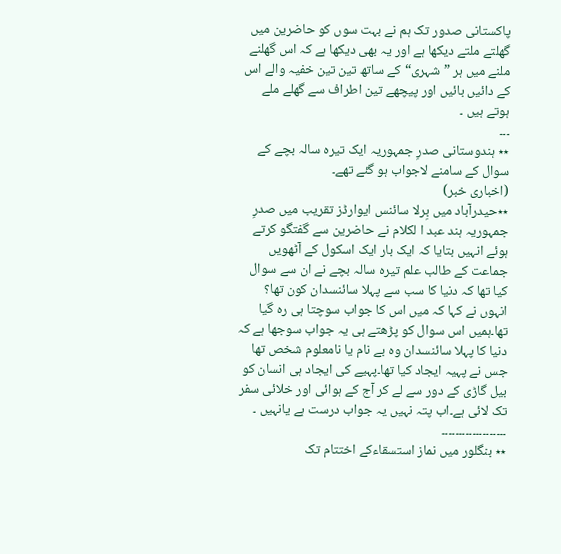پاکستانی صدور تک ہم نے بہت سوں کو حاضرین میں گھلتے ملتے دیکھا ہے اور یہ بھی دیکھا ہے کہ اس گھلنے ملنے میں ہر ”شہری“کے ساتھ تین تین خفیہ والے اس کے دائیں بائیں اور پیچھے تین اطراف سے گھلے ملے ہوتے ہیں ۔
۔۔۔
٭٭ ہندوستانی صدرِ جمہوریہ ایک تیرہ سالہ بچے کے سوال کے سامنے لاجواب ہو گئے تھے۔
(اخباری خبر)
٭٭حیدرآباد میں بِرلا سائنس ایوارڈز تقریب میں صدرِ جمہوریہ ہند عبد ا لکلام نے حاضرین سے گفتگو کرتے ہوئے انہیں بتایا کہ ایک بار ایک اسکول کے آٹھویں جماعت کے طالب علم تیرہ سالہ بچے نے ان سے سوال کیا تھا کہ دنیا کا سب سے پہلا سائنسدان کون تھا؟ انہوں نے کہا کہ میں اس کا جواب سوچتا ہی رہ گیا تھا۔ہمیں اس سوال کو پڑھتے ہی یہ جواب سوجھا ہے کہ دنیا کا پہلا سائنسدان وہ بے نام یا نامعلوم شخص تھا جس نے پہیہ ایجاد کیا تھا۔پہیے کی ایجاد ہی انسان کو بیل گاڑی کے دور سے لے کر آج کے ہوائی اور خلائی سفر تک لائی ہے۔اب پتہ نہیں یہ جواب درست ہے یانہیں ۔
۔۔۔۔۔۔۔۔۔۔۔۔۔۔۔۔۔۔۔
٭٭ بنگلور میں نماز استسقاءکے اختتام تک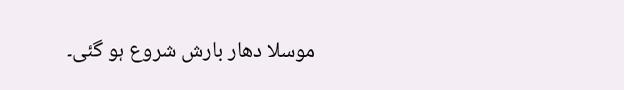موسلا دھار بارش شروع ہو گئی۔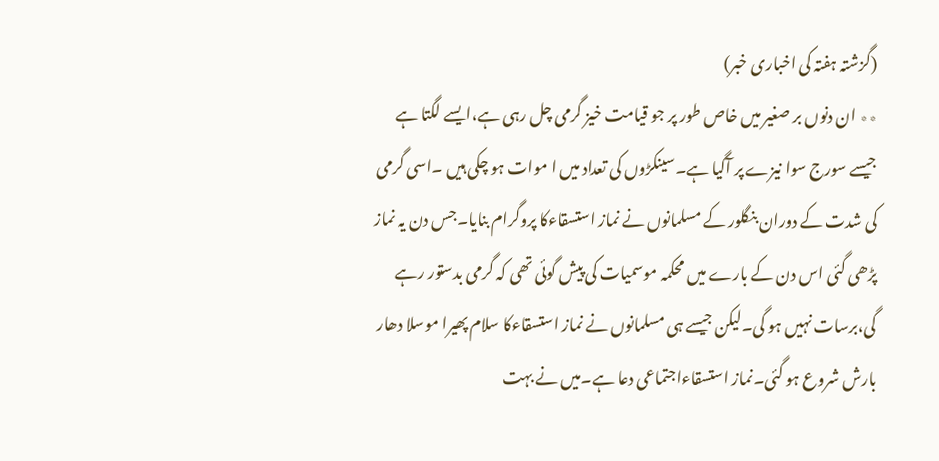(گزشتہ ہفتہ کی اخباری خبر)
٭٭ ان دنوں بر صغیر میں خاص طور پر جو قیامت خیز گرمی چل رہی ہے،ایسے لگتا ہے جیسے سورج سوا نیزے پر آگیا ہے۔سینکڑوں کی تعداد میں ا موات ہو چکی ہیں ۔اسی گرمی کی شدت کے دوران بنگلور کے مسلمانوں نے نماز استسقاءکا پروگرام بنایا۔جس دن یہ نماز پڑھی گئی اس دن کے بارے میں محکمہ موسمیات کی پیش گوئی تھی کہ گرمی بدستور رہے گی،برسات نہیں ہو گی۔لیکن جیسے ہی مسلمانوں نے نماز استسقاءکا سلام پھیرا موسلا دھار بارش شروع ہو گئی۔نماز استسقاءاجتماعی دعا ہے۔میں نے بہت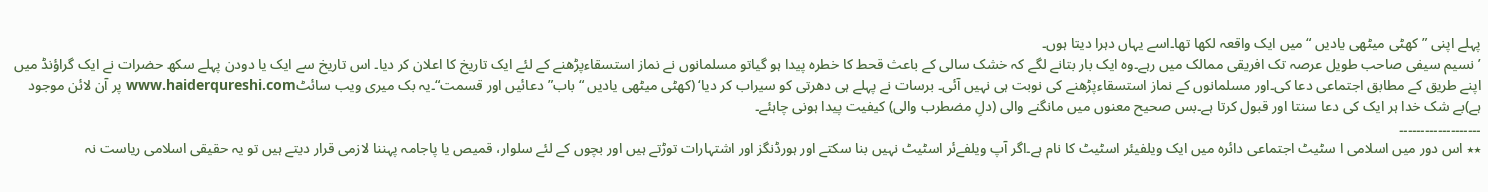پہلے اپنی ”کھٹی میٹھی یادیں “میں ایک واقعہ لکھا تھا۔اسے یہاں دہرا دیتا ہوں۔
’نسیم سیفی صاحب طویل عرصہ تک افریقی ممالک میں رہے۔وہ ایک بار بتانے لگے کہ خشک سالی کے باعث قحط کا خطرہ پیدا ہو گیاتو مسلمانوں نے نماز استسقاءپڑھنے کے لئے ایک تاریخ کا اعلان کر دیا۔ اس تاریخ سے ایک یا دودن پہلے سکھ حضرات نے ایک گراؤنڈ میں اپنے طریق کے مطابق اجتماعی دعا کی۔اور مسلمانوں کے نماز استسقاءپڑھنے کی نوبت ہی نہیں آئی۔ برسات نے پہلے ہی دھرتی کو سیراب کر دیا‘ (کھٹی میٹھی یادیں “باب”دعائیں اور قسمت“۔یہ بک میری ویب سائٹwww.haiderqureshi.com پر آن لائن موجود ہے)بے شک خدا ہر ایک کی دعا سنتا اور قبول کرتا ہے۔بس صحیح معنوں میں مانگنے والی (دلِ مضطرب والی) کیفیت پیدا ہونی چاہئے۔
۔۔۔۔۔۔۔۔۔۔۔۔۔۔۔۔۔۔۔
٭٭ اس دور میں اسلامی ا سٹیٹ اجتماعی دائرہ میں ایک ویلفیئر اسٹیٹ کا نام ہے۔اگر آپ ویلفےئر اسٹیٹ نہیں بنا سکتے اور ہورڈنگز اور اشتہارات توڑتے ہیں اور بچوں کے لئے سلوار، قمیص یا پاجامہ پہننا لازمی قرار دیتے ہیں تو یہ حقیقی اسلامی ریاست نہ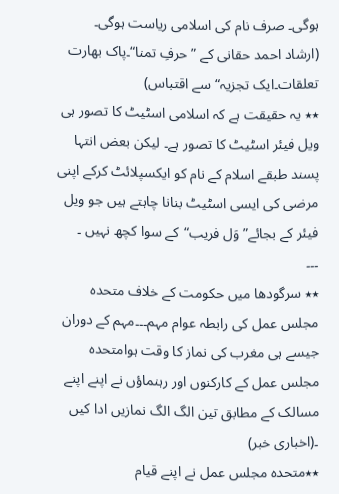ہوگی۔ صرف نام کی اسلامی ریاست ہوگی۔
(ارشاد احمد حقانی کے ”حرفِ تمنا“۔پاک بھارت تعلقات۔ایک تجزیہ“سے اقتباس)
٭٭ یہ حقیقت ہے کہ اسلامی اسٹیٹ کا تصور ہی ویل فیئر اسٹیٹ کا تصور ہے۔ لیکن بعض انتہا پسند طبقے اسلام کے نام کو ایکسپلائٹ کرکے اپنی مرضی کی ایسی اسٹیٹ بنانا چاہتے ہیں جو ویل فیئر کے بجائے” وَل فریب“کے سوا کچھ نہیں ۔
۔۔۔
٭٭ سرگودھا میں حکومت کے خلاف متحدہ مجلس عمل کی رابطہ عوام مہم۔۔۔مہم کے دوران جیسے ہی مغرب کی نماز کا وقت ہوامتحدہ مجلس عمل کے کارکنوں اور رہنماؤں نے اپنے اپنے مسالک کے مطابق تین الگ الگ نمازیں ادا کیں ۔(اخباری خبر)
٭٭متحدہ مجلس عمل نے اپنے قیام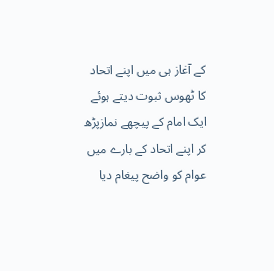کے آغاز ہی میں اپنے اتحاد کا ٹھوس ثبوت دیتے ہوئے ایک امام کے پیچھے نمازپڑھ کر اپنے اتحاد کے بارے میں عوام کو واضح پیغام دیا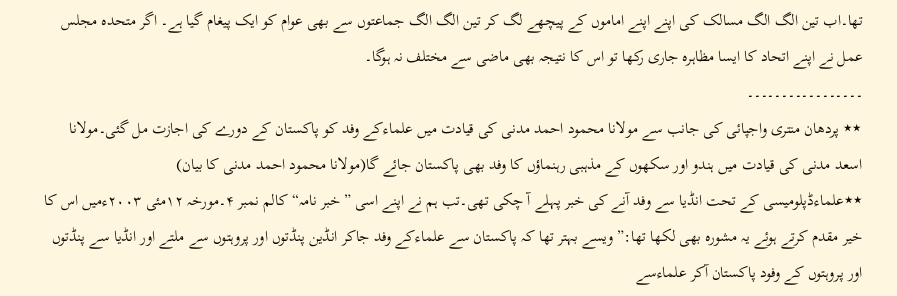تھا۔اب تین الگ الگ مسالک کی اپنے اپنے اماموں کے پیچھے لگ کر تین الگ الگ جماعتوں سے بھی عوام کو ایک پیغام گیا ہے۔ اگر متحدہ مجلس عمل نے اپنے اتحاد کا ایسا مظاہرہ جاری رکھا تو اس کا نتیجہ بھی ماضی سے مختلف نہ ہوگا۔
۔۔۔۔۔۔۔۔۔۔۔۔۔۔۔۔۔
٭٭ پردھان منتری واجپائی کی جانب سے مولانا محمود احمد مدنی کی قیادت میں علماءکے وفد کو پاکستان کے دورے کی اجازت مل گئی۔مولانا اسعد مدنی کی قیادت میں ہندو اور سکھوں کے مذہبی رہنماؤں کا وفد بھی پاکستان جائے گا(مولانا محمود احمد مدنی کا بیان)
٭٭علماءڈپلومیسی کے تحت انڈیا سے وفد آنے کی خبر پہلے آ چکی تھی۔تب ہم نے اپنے اسی ”خبر نامہ“ کالم نمبر ۴۔مورخہ ۱۲مئی ۲۰۰۳ءمیں اس کا خیر مقدم کرتے ہوئے یہ مشورہ بھی لکھا تھا:” ویسے بہتر تھا کہ پاکستان سے علماءکے وفد جاکر انڈین پنڈتوں اور پروہتوں سے ملتے اور انڈیا سے پنڈتوں اور پروہتوں کے وفود پاکستان آکر علماءسے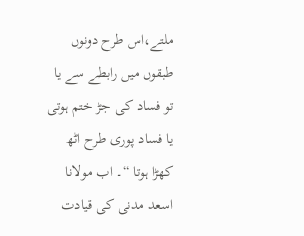ملتے،اس طرح دونوں طبقوں میں رابطے سے یا تو فساد کی جڑ ختم ہوتی یا فساد پوری طرح اٹھ کھڑا ہوتا “۔ اب مولانا اسعد مدنی کی قیادت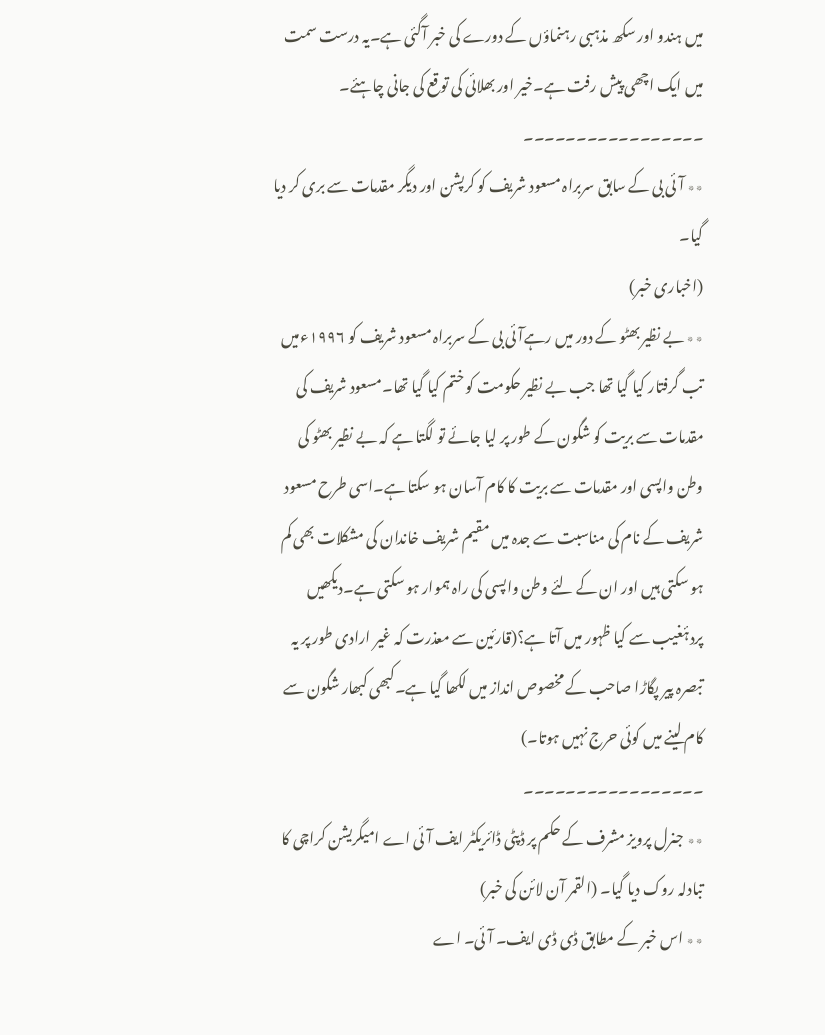میں ہندو اور سکھ مذہبی رہنماؤں کے دورے کی خبر آگئی ہے۔یہ درست سمت میں ایک اچھی پیش رفت ہے۔خیر اور بھلائی کی توقع کی جانی چاہئے۔
۔۔۔۔۔۔۔۔۔۔۔۔۔۔۔۔۔
٭٭ آئی بی کے سابق سربراہ مسعود شریف کو کرپشن اور دیگر مقدمات سے بری کر دیا گیا۔
(اخباری خبر)
٭٭ بے نظیر بھٹو کے دور میں رہےآئی بی کے سربراہ مسعود شریف کو ۱۹۹۶ءمیں تب گرفتار کیا گیا تھا جب بے نظیر حکومت کو ختم کیا گیا تھا۔مسعود شریف کی مقدمات سے بریت کو شگون کے طور پر لیا جائے تو لگتا ہے کہ بے نظیر بھٹو کی وطن واپسی اور مقدمات سے بریت کا کام آسان ہو سکتا ہے۔اسی طرح مسعود شریف کے نام کی مناسبت سے جدہ میں مقیم شریف خاندان کی مشکلات بھی کم ہو سکتی ہیں اور ان کے لئے وطن واپسی کی راہ ہموار ہو سکتی ہے۔دیکھیں پردۂغیب سے کیا ظہور میں آتا ہے؟(قارئین سے معذرت کہ غیر ارادی طور پر یہ تبصرہ پیر پگاڑا صاحب کے مخصوص انداز میں لکھا گیا ہے۔کبھی کبھار شگون سے کام لینے میں کوئی حرج نہیں ہوتا۔)
۔۔۔۔۔۔۔۔۔۔۔۔۔۔۔۔۔
٭٭ جنرل پرویز مشرف کے حکم پر ڈپٹی ڈائریکٹر ایف آئی اے امیگریشن کراچی کا تبادلہ روک دیا گیا۔ (القمر آن لائن کی خبر)
٭٭ اس خبر کے مطابق ڈی ڈی ایف۔ آئی۔ اے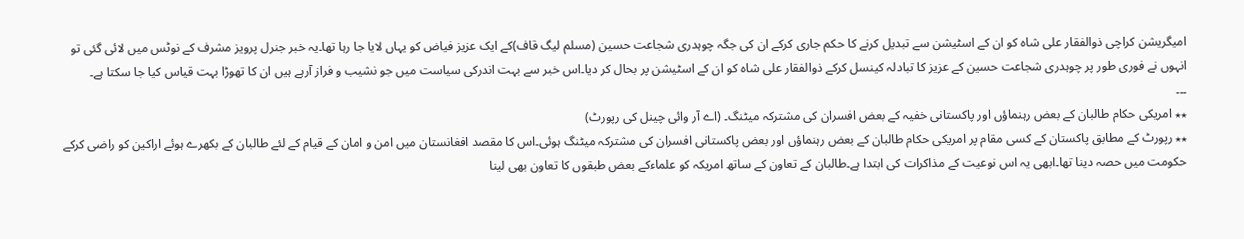امیگریشن کراچی ذوالفقار علی شاہ کو ان کے اسٹیشن سے تبدیل کرنے کا حکم جاری کرکے ان کی جگہ چوہدری شجاعت حسین (مسلم لیگ قاف)کے ایک عزیز فیاض کو یہاں لایا جا رہا تھا۔یہ خبر جنرل پرویز مشرف کے نوٹس میں لائی گئی تو انہوں نے فوری طور پر چوہدری شجاعت حسین کے عزیز کا تبادلہ کینسل کرکے ذوالفقار علی شاہ کو ان کے اسٹیشن پر بحال کر دیا۔اس خبر سے بہت اندرکی سیاست میں جو نشیب و فراز آرہے ہیں ان کا تھوڑا بہت قیاس کیا جا سکتا ہے۔
۔۔۔
٭٭ امریکی حکام طالبان کے بعض رہنماؤں اور پاکستانی خفیہ کے بعض افسران کی مشترکہ میٹنگ۔ (اے آر وائی چینل کی رپورٹ)
٭٭ رپورٹ کے مطابق پاکستان کے کسی مقام پر امریکی حکام طالبان کے بعض رہنماؤں اور بعض پاکستانی افسران کی مشترکہ میٹنگ ہوئی۔اس کا مقصد افغانستان میں امن و امان کے قیام کے لئے طالبان کے بکھرے ہوئے اراکین کو راضی کرکے حکومت میں حصہ دینا تھا۔ابھی یہ اس نوعیت کے مذاکرات کی ابتدا ہے۔طالبان کے تعاون کے ساتھ امریکہ کو علماءکے بعض طبقوں کا تعاون بھی لینا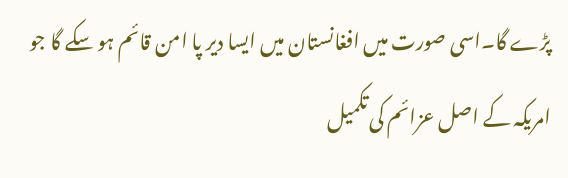پڑے گا۔اسی صورت میں افغانستان میں ایسا دیر پا امن قائم ہو سکے گا جو امریکہ کے اصل عزائم کی تکمیل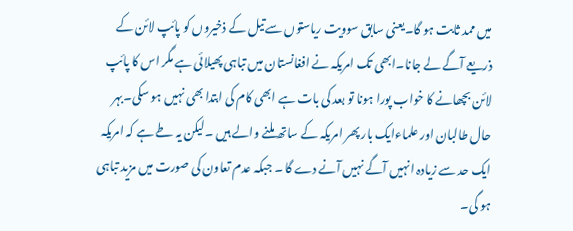میں ممد ثابت ہو گا۔یعنی سابق سوویت ریاستوں سے تیل کے ذخیروں کو پائپ لائن کے ذریعے آگے لے جانا۔ابھی تک امریکہ نے افغانستان میں تباہی پھیلائی ہے مگر اس کا پائپ لائن بچھانے کا خواب پورا ہونا تو بعد کی بات ہے ابھی کام کی ابتدا بھی نہیں ہو سکی۔بہر حال طالبان اور علماءایک بار پھر امریکہ کے ساتھ ملنے والے ہیں ۔لیکن یہ طے ہے کہ امریکہ ایک حد سے زیادہ انہیں آگے نہیں آنے دے گا ۔ جبکہ عدم تعاون کی صورت میں مزید تباہی ہو گی۔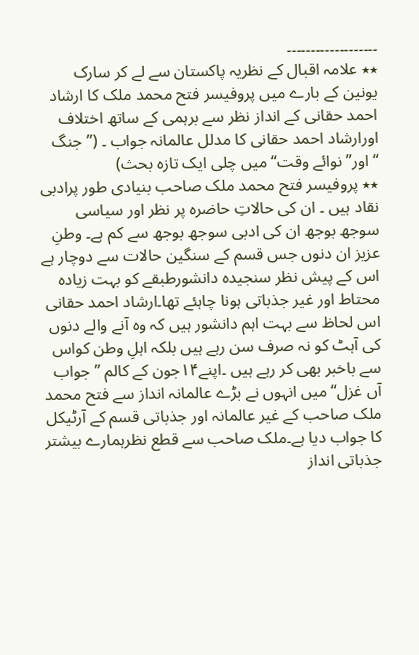۔۔۔۔۔۔۔۔۔۔۔۔۔۔۔۔۔۔۔
٭٭ علامہ اقبال کے نظریہ پاکستان سے لے کر سارک یونین کے بارے میں پروفیسر فتح محمد ملک کا ارشاد احمد حقانی کے انداز نظر سے برہمی کے ساتھ اختلاف اورارشاد احمد حقانی کا مدلل عالمانہ جواب ۔ (”جنگ “اور” نوائے وقت“ میں چلی ایک تازہ بحث)
٭٭ پروفیسر فتح محمد ملک صاحب بنیادی طور پرادبی نقاد ہیں ۔ ان کی حالاتِ حاضرہ پر نظر اور سیاسی سوجھ بوجھ ان کی ادبی سوجھ بوجھ سے کم ہے۔ وطنِ عزیز ان دنوں جس قسم کے سنگین حالات سے دوچار ہے اس کے پیش نظر سنجیدہ دانشورطبقے کو بہت زیادہ محتاط اور غیر جذباتی ہونا چاہئے تھا۔ارشاد احمد حقانی اس لحاظ سے بہت اہم دانشور ہیں کہ وہ آنے والے دنوں کی آہٹ کو نہ صرف سن رہے ہیں بلکہ اہلِ وطن کواس سے باخبر بھی کر رہے ہیں ۔اپنے۱۴جون کے کالم ”جواب آں غزل“میں انہوں نے بڑے عالمانہ انداز سے فتح محمد ملک صاحب کے غیر عالمانہ اور جذباتی قسم کے آرٹیکل کا جواب دیا ہے۔ملک صاحب سے قطع نظرہمارے بیشتر جذباتی انداز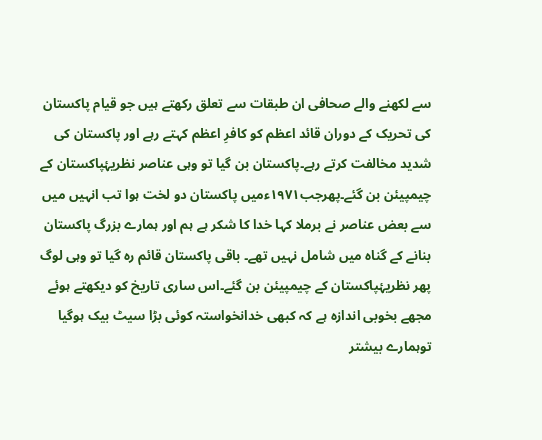سے لکھنے والے صحافی ان طبقات سے تعلق رکھتے ہیں جو قیام پاکستان کی تحریک کے دوران قائد اعظم کو کافرِ اعظم کہتے رہے اور پاکستان کی شدید مخالفت کرتے رہے۔پاکستان بن گیا تو وہی عناصر نظریۂپاکستان کے چیمپیئن بن گئے۔پھرجب۱۹۷۱ءمیں پاکستان دو لخت ہوا تب انہیں میں سے بعض عناصر نے برملا کہا خدا کا شکر ہے ہم اور ہمارے بزرگ پاکستان بنانے کے گناہ میں شامل نہیں تھے۔ باقی پاکستان قائم رہ گیا تو وہی لوگ پھر نظریۂپاکستان کے چیمپیئن بن گئے۔اس ساری تاریخ کو دیکھتے ہوئے مجھے بخوبی اندازہ ہے کہ کبھی خدانخواستہ کوئی بڑا سیٹ بیک ہوگیا توہمارے بیشتر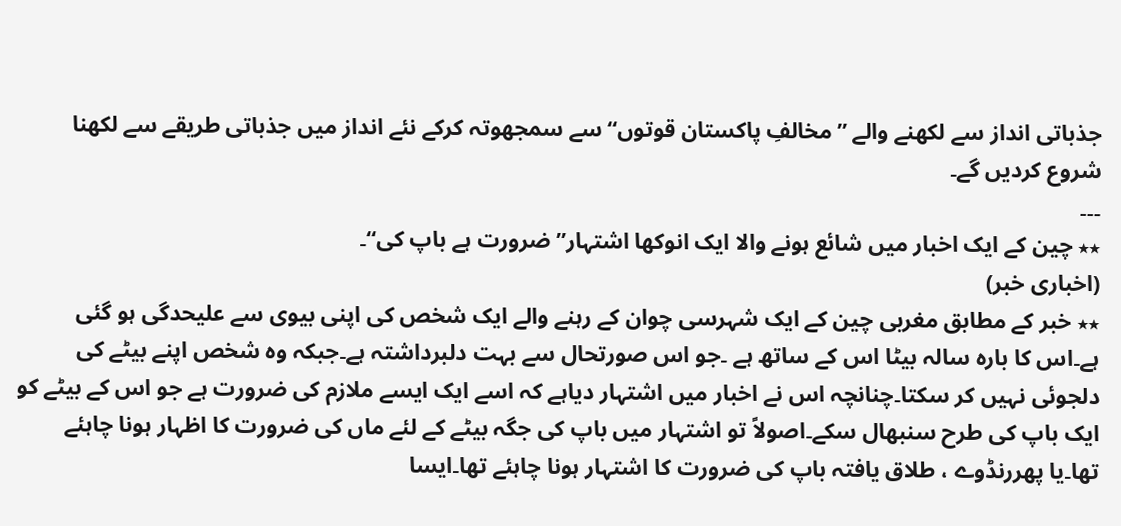جذباتی انداز سے لکھنے والے ”مخالفِ پاکستان قوتوں“سے سمجھوتہ کرکے نئے انداز میں جذباتی طریقے سے لکھنا شروع کردیں گے۔
۔۔۔
٭٭ چین کے ایک اخبار میں شائع ہونے والا ایک انوکھا اشتہار”ضرورت ہے باپ کی“۔
(اخباری خبر)
٭٭ خبر کے مطابق مغربی چین کے ایک شہرسی چوان کے رہنے والے ایک شخص کی اپنی بیوی سے علیحدگی ہو گئی ہے۔اس کا بارہ سالہ بیٹا اس کے ساتھ ہے ۔جو اس صورتحال سے بہت دلبرداشتہ ہے۔جبکہ وہ شخص اپنے بیٹے کی دلجوئی نہیں کر سکتا۔چنانچہ اس نے اخبار میں اشتہار دیاہے کہ اسے ایک ایسے ملازم کی ضرورت ہے جو اس کے بیٹے کو ایک باپ کی طرح سنبھال سکے۔اصولاً تو اشتہار میں باپ کی جگہ بیٹے کے لئے ماں کی ضرورت کا اظہار ہونا چاہئے تھا۔یا پھررنڈوے ، طلاق یافتہ باپ کی ضرورت کا اشتہار ہونا چاہئے تھا۔ایسا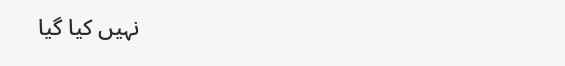نہیں کیا گیا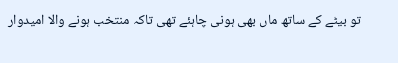تو بیٹے کے ساتھ ماں بھی ہونی چاہئے تھی تاکہ منتخب ہونے والا امیدوار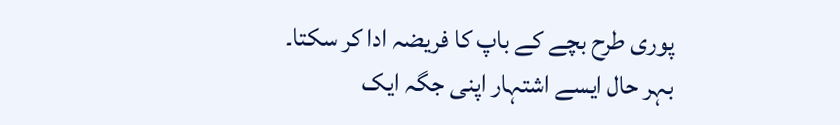پوری طرح بچے کے باپ کا فریضہ ادا کر سکتا۔ بہر حال ایسے اشتہار اپنی جگہ ایک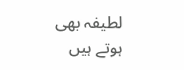لطیفہ بھی ہوتے ہیں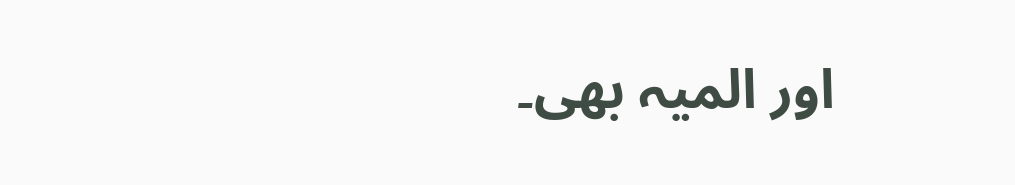اور المیہ بھی۔